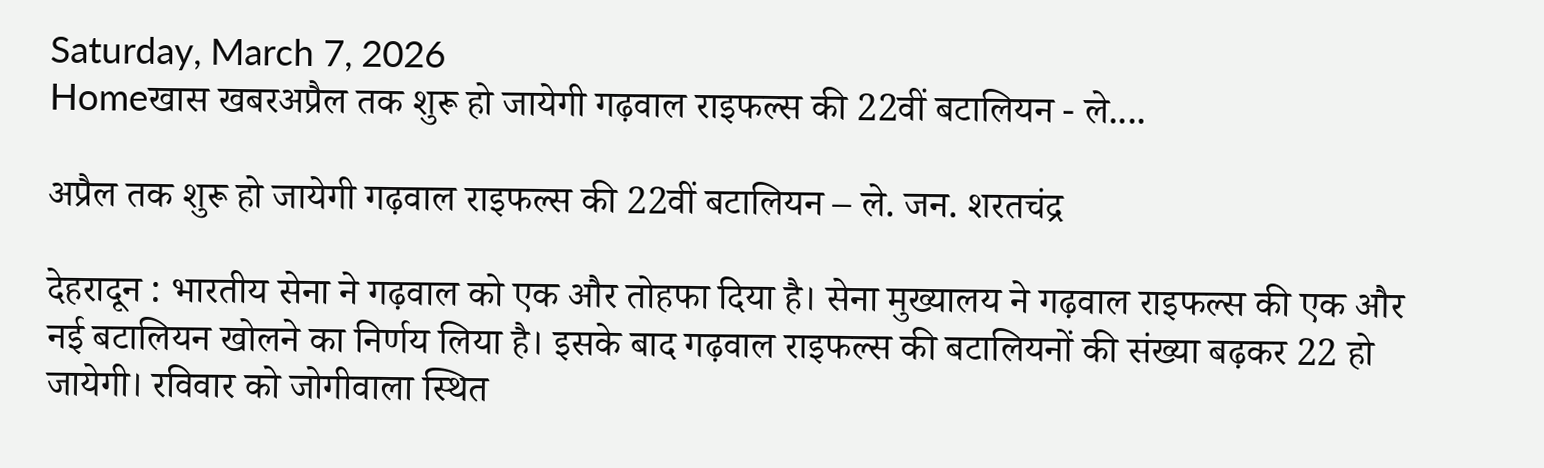Saturday, March 7, 2026
Homeखास खबरअप्रैल तक शुरू हो जायेगी गढ़वाल राइफल्स की 22वीं बटालियन - ले....

अप्रैल तक शुरू हो जायेगी गढ़वाल राइफल्स की 22वीं बटालियन – ले. जन. शरतचंद्र

देहरादून : भारतीय सेना ने गढ़वाल को एक और तोहफा दिया है। सेना मुख्यालय ने गढ़वाल राइफल्स की एक और नई बटालियन खोलने का निर्णय लिया है। इसके बाद गढ़वाल राइफल्स की बटालियनों की संख्या बढ़कर 22 हो जायेगी। रविवार को जोगीवाला स्थित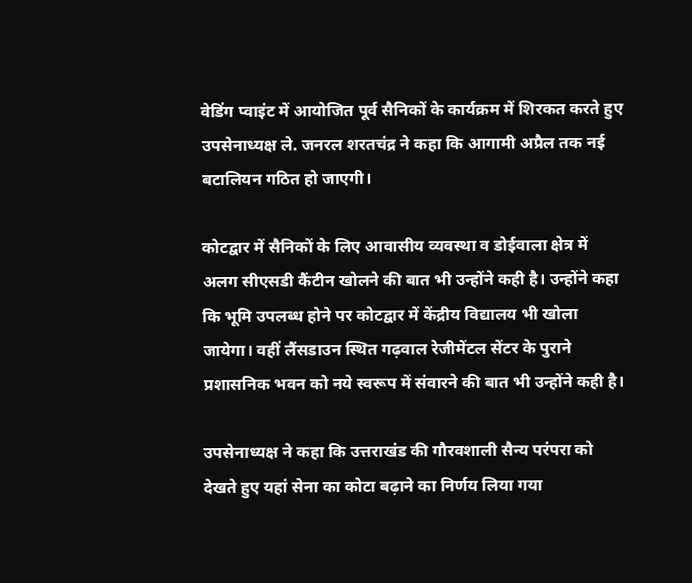वेडिंग प्वाइंट में आयोजित पूर्व सैनिकों के कार्यक्रम में शिरकत करते हुए उपसेनाध्यक्ष ले. जनरल शरतचंद्र ने कहा कि आगामी अप्रैल तक नई बटालियन गठित हो जाएगी।

कोटद्वार में सैनिकों के लिए आवासीय व्यवस्था व डोईवाला क्षेत्र में अलग सीएसडी कैंटीन खोलने की बात भी उन्होंने कही है। उन्होंने कहा कि भूमि उपलब्ध होने पर कोटद्वार में केंद्रीय विद्यालय भी खोला जायेगा। वहीं लैंसडाउन स्थित गढ़वाल रेजीमेंटल सेंटर के पुराने प्रशासनिक भवन को नये स्वरूप में संवारने की बात भी उन्होंने कही है।

उपसेनाध्यक्ष ने कहा कि उत्तराखंड की गौरवशाली सैन्य परंपरा को देखते हुए यहां सेना का कोटा बढ़ाने का निर्णय लिया गया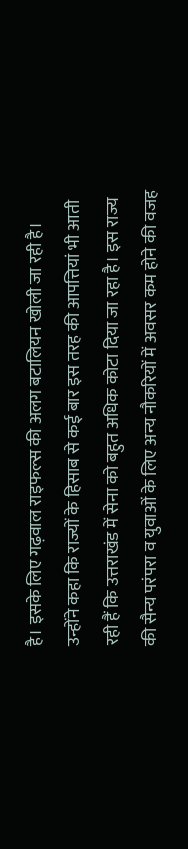है। इसके लिए गढ़वाल राइफल्स की अलग बटालियन खोली जा रही है। उन्होंने कहा कि राज्यों के हिसाब से कई बार इस तरह की आपत्तियां भी आती रही हैं कि उत्तराखंड में सेना को बहुत अधिक कोटा दिया जा रहा है। इस राज्य की सैन्य परंपरा व युवाओं के लिए अन्य नौकरियों में अवसर कम होने की वजह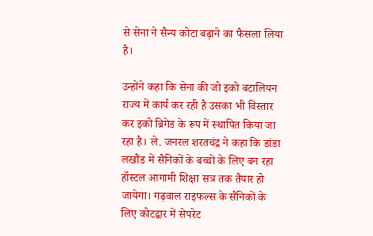से सेना ने सैन्य कोटा बढ़ाने का फैसला लिया है।

उन्होंने कहा कि सेना की जो इको बटालियन राज्य में कार्य कर रही है उसका भी विस्तार कर इको ब्रिगेड के रूप में स्थापित किया जा रहा है। ले. जनरल शरतचंद्र ने कहा कि डांडा लखौंड में सैनिकों के बच्चों के लिए बन रहा हॉस्टल आगामी शिक्षा सत्र तक तैयार हो जायेगा। गढ़वाल राइफल्स के सैनिकों के लिए कोटद्वार में सेपरेट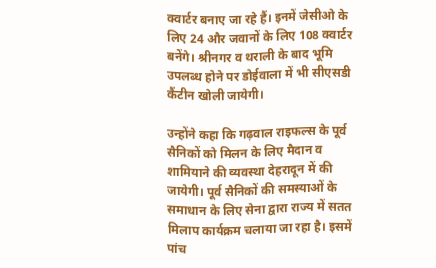क्वार्टर बनाए जा रहे हैं। इनमें जेसीओ के लिए 24 और जवानों के लिए 108 क्वार्टर बनेंगे। श्रीनगर व थराली के बाद भूमि उपलब्ध होने पर डोईवाला में भी सीएसडी कैंटीन खोली जायेगी।

उन्होंने कहा कि गढ़वाल राइफल्स के पूर्व सैनिकों को मिलन के लिए मैदान व शामियाने की व्यवस्था देहरादून में की जायेगी। पूर्व सैनिकों की समस्याओं के समाधान के लिए सेना द्वारा राज्य में सतत मिलाप कार्यक्रम चलाया जा रहा है। इसमें पांच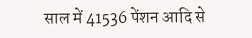साल में 41536 पेंशन आदि से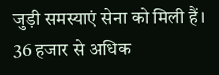जुड़ी समस्याएं सेना को मिली हैं। 36 हजार से अधिक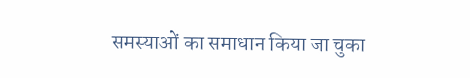समस्याओं का समाधान किया जा चुका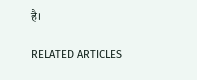है।

RELATED ARTICLES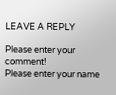LEAVE A REPLY

Please enter your comment!
Please enter your name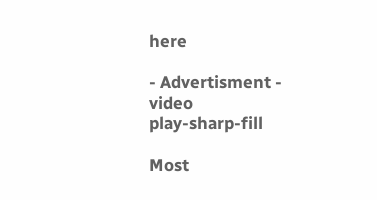here

- Advertisment -
video
play-sharp-fill

Most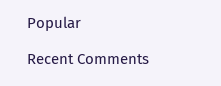Popular

Recent Comments